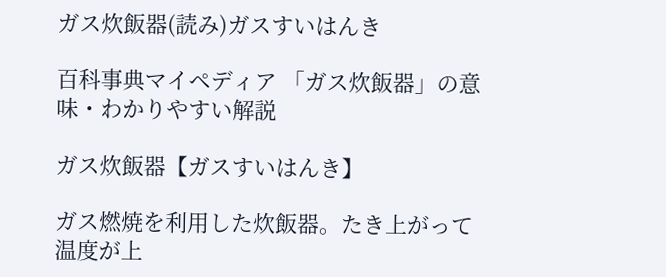ガス炊飯器(読み)ガスすいはんき

百科事典マイペディア 「ガス炊飯器」の意味・わかりやすい解説

ガス炊飯器【ガスすいはんき】

ガス燃焼を利用した炊飯器。たき上がって温度が上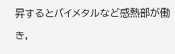昇するとバイメタルなど感熱部が働き,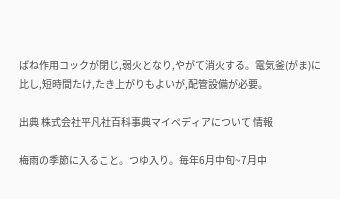ばね作用コックが閉じ,弱火となり,やがて消火する。電気釜(がま)に比し,短時間たけ,たき上がりもよいが,配管設備が必要。

出典 株式会社平凡社百科事典マイペディアについて 情報

梅雨の季節に入ること。つゆ入り。毎年6月中旬~7月中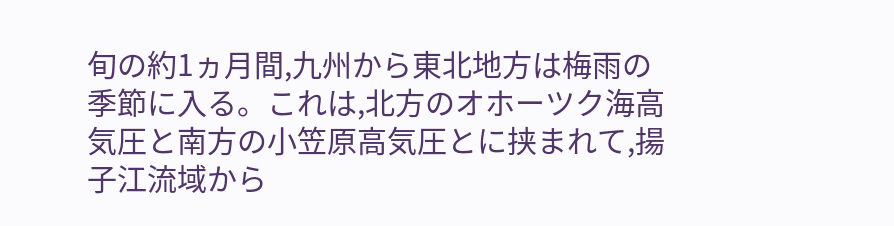旬の約1ヵ月間,九州から東北地方は梅雨の季節に入る。これは,北方のオホーツク海高気圧と南方の小笠原高気圧とに挟まれて,揚子江流域から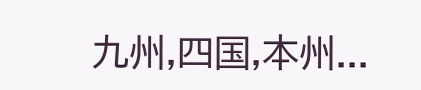九州,四国,本州...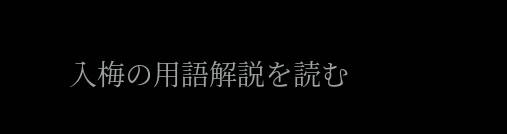入梅の用語解説を読む